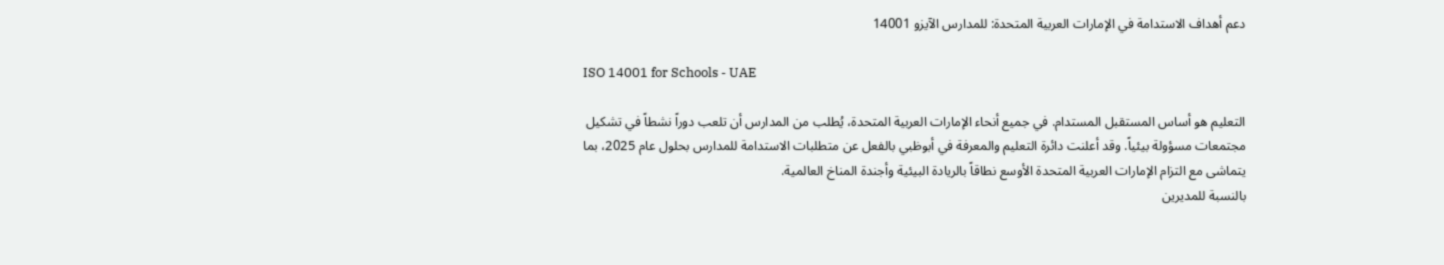دعم أهداف الاستدامة في الإمارات العربية المتحدة: للمدارس الآيزو 14001

ISO 14001 for Schools - UAE

التعليم هو أساس المستقبل المستدام. في جميع أنحاء الإمارات العربية المتحدة، يُطلب من المدارس أن تلعب دوراً نشطاً في تشكيل مجتمعات مسؤولة بيئياً. وقد أعلنت دائرة التعليم والمعرفة في أبوظبي بالفعل عن متطلبات الاستدامة للمدارس بحلول عام 2025، بما يتماشى مع التزام الإمارات العربية المتحدة الأوسع نطاقاً بالريادة البيئية وأجندة المناخ العالمية.
بالنسبة للمديرين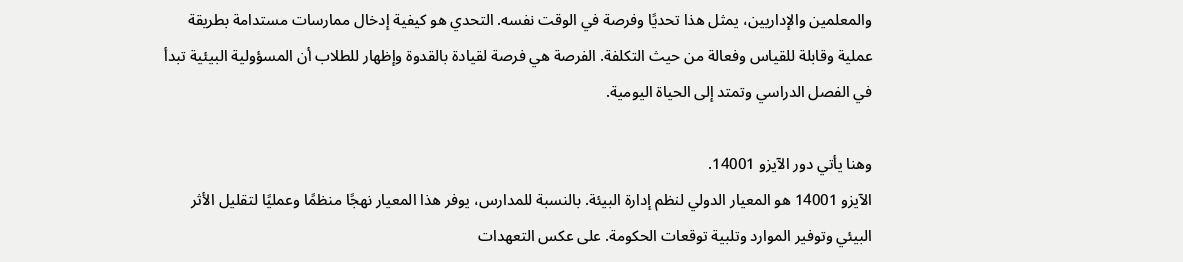والمعلمين والإداريين، يمثل هذا تحديًا وفرصة في الوقت نفسه. التحدي هو كيفية إدخال ممارسات مستدامة بطريقة عملية وقابلة للقياس وفعالة من حيث التكلفة. الفرصة هي فرصة لقيادة بالقدوة وإظهار للطلاب أن المسؤولية البيئية تبدأ في الفصل الدراسي وتمتد إلى الحياة اليومية.

وهنا يأتي دور الآيزو 14001.
الآيزو 14001 هو المعيار الدولي لنظم إدارة البيئة. بالنسبة للمدارس، يوفر هذا المعيار نهجًا منظمًا وعمليًا لتقليل الأثر البيئي وتوفير الموارد وتلبية توقعات الحكومة. على عكس التعهدات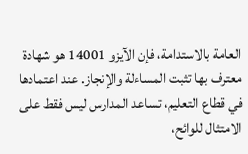العامة بالاستدامة، فإن الآيزو 14001 هو شهادة معترف بها تثبت المساءلة والإنجاز. عند اعتمادها في قطاع التعليم، تساعد المدارس ليس فقط على الامتثال للوائح،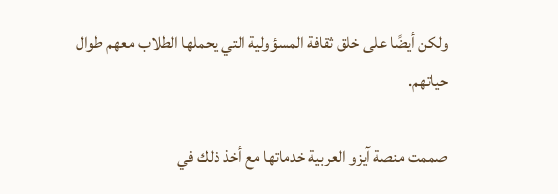ولكن أيضًا على خلق ثقافة المسؤولية التي يحملها الطلاب معهم طوال حياتهم.

صممت منصة آيزو العربية خدماتها مع أخذ ذلك في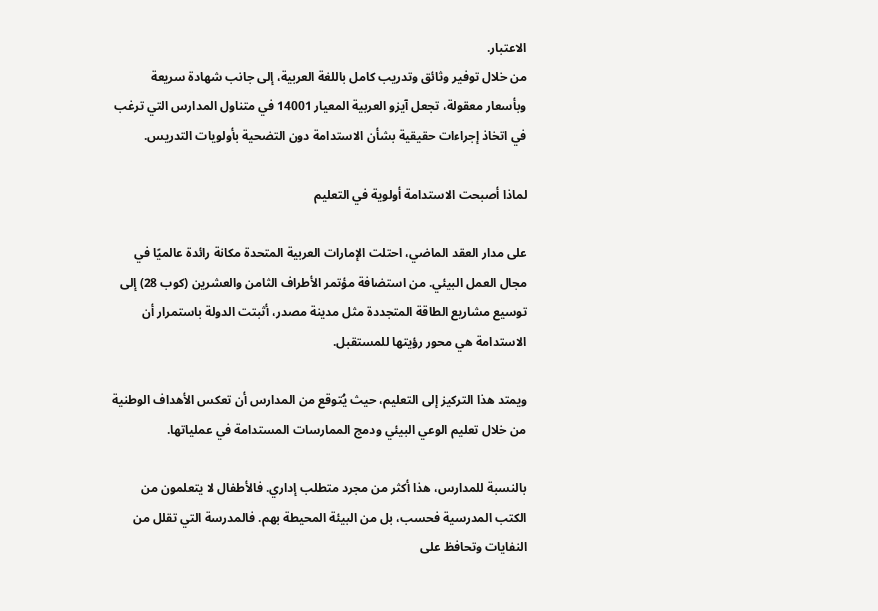الاعتبار.
من خلال توفير وثائق وتدريب كامل باللغة العربية، إلى جانب شهادة سريعة وبأسعار معقولة، تجعل آيزو العربية المعيار 14001 في متناول المدارس التي ترغب في اتخاذ إجراءات حقيقية بشأن الاستدامة دون التضحية بأولويات التدريس.

لماذا أصبحت الاستدامة أولوية في التعليم

على مدار العقد الماضي، احتلت الإمارات العربية المتحدة مكانة رائدة عالميًا في مجال العمل البيئي. من استضافة مؤتمر الأطراف الثامن والعشرين (كوب 28) إلى توسيع مشاريع الطاقة المتجددة مثل مدينة مصدر، أثبتت الدولة باستمرار أن الاستدامة هي محور رؤيتها للمستقبل.

ويمتد هذا التركيز إلى التعليم، حيث يُتوقع من المدارس أن تعكس الأهداف الوطنية من خلال تعليم الوعي البيئي ودمج الممارسات المستدامة في عملياتها.

بالنسبة للمدارس، هذا أكثر من مجرد متطلب إداري. فالأطفال لا يتعلمون من الكتب المدرسية فحسب، بل من البيئة المحيطة بهم. فالمدرسة التي تقلل من النفايات وتحافظ على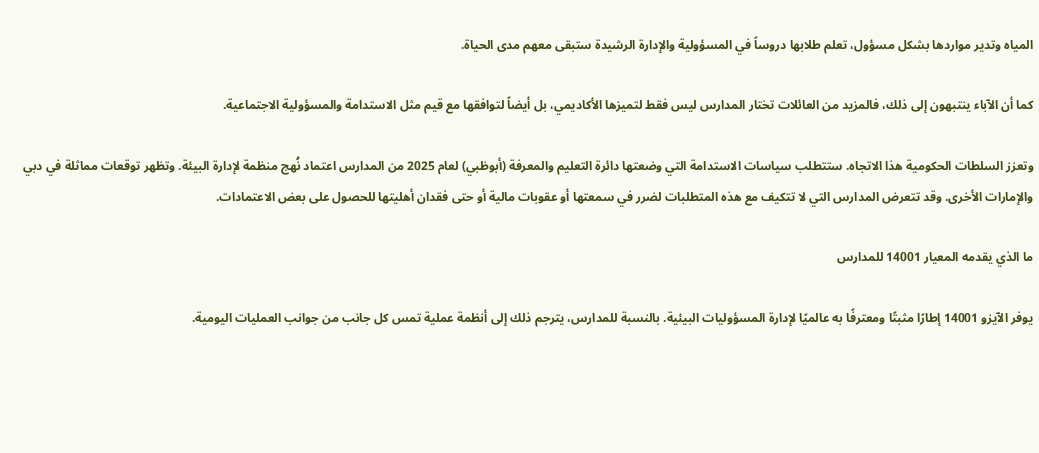المياه وتدير مواردها بشكل مسؤول، تعلم طلابها دروساً في المسؤولية والإدارة الرشيدة ستبقى معهم مدى الحياة.

كما أن الآباء ينتبهون إلى ذلك، فالمزيد من العائلات تختار المدارس ليس فقط لتميزها الأكاديمي، بل أيضاً لتوافقها مع قيم مثل الاستدامة والمسؤولية الاجتماعية.

وتعزز السلطات الحكومية هذا الاتجاه. ستتطلب سياسات الاستدامة التي وضعتها دائرة التعليم والمعرفة (أبوظبي) لعام 2025 من المدارس اعتماد نُهج منظمة لإدارة البيئة. وتظهر توقعات مماثلة في دبي والإمارات الأخرى. وقد تتعرض المدارس التي لا تتكيف مع هذه المتطلبات لضرر في سمعتها أو عقوبات مالية أو حتى فقدان أهليتها للحصول على بعض الاعتمادات.

ما الذي يقدمه المعيار 14001 للمدارس

يوفر الآيزو 14001 إطارًا مثبتًا ومعترفًا به عالميًا لإدارة المسؤوليات البيئية. بالنسبة للمدارس، يترجم ذلك إلى أنظمة عملية تمس كل جانب من جوانب العمليات اليومية.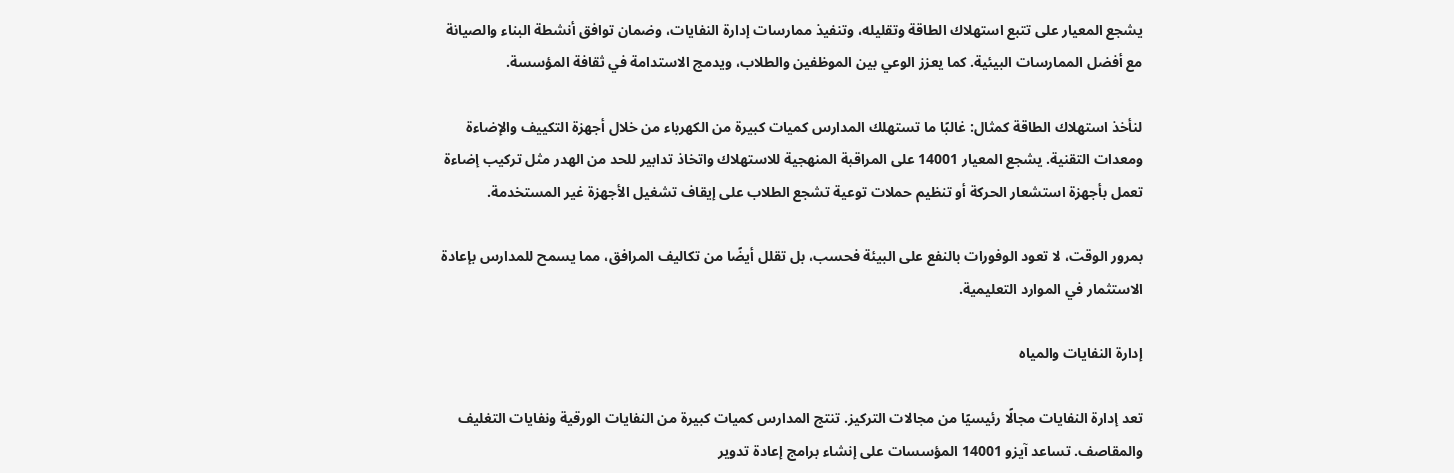يشجع المعيار على تتبع استهلاك الطاقة وتقليله، وتنفيذ ممارسات إدارة النفايات، وضمان توافق أنشطة البناء والصيانة مع أفضل الممارسات البيئية. كما يعزز الوعي بين الموظفين والطلاب، ويدمج الاستدامة في ثقافة المؤسسة.

لنأخذ استهلاك الطاقة كمثال: غالبًا ما تستهلك المدارس كميات كبيرة من الكهرباء من خلال أجهزة التكييف والإضاءة ومعدات التقنية. يشجع المعيار 14001 على المراقبة المنهجية للاستهلاك واتخاذ تدابير للحد من الهدر مثل تركيب إضاءة تعمل بأجهزة استشعار الحركة أو تنظيم حملات توعية تشجع الطلاب على إيقاف تشغيل الأجهزة غير المستخدمة.

بمرور الوقت، لا تعود الوفورات بالنفع على البيئة فحسب، بل تقلل أيضًا من تكاليف المرافق، مما يسمح للمدارس بإعادة الاستثمار في الموارد التعليمية.

إدارة النفايات والمياه

تعد إدارة النفايات مجالًا رئيسيًا من مجالات التركيز. تنتج المدارس كميات كبيرة من النفايات الورقية ونفايات التغليف والمقاصف. تساعد آيزو 14001 المؤسسات على إنشاء برامج إعادة تدوير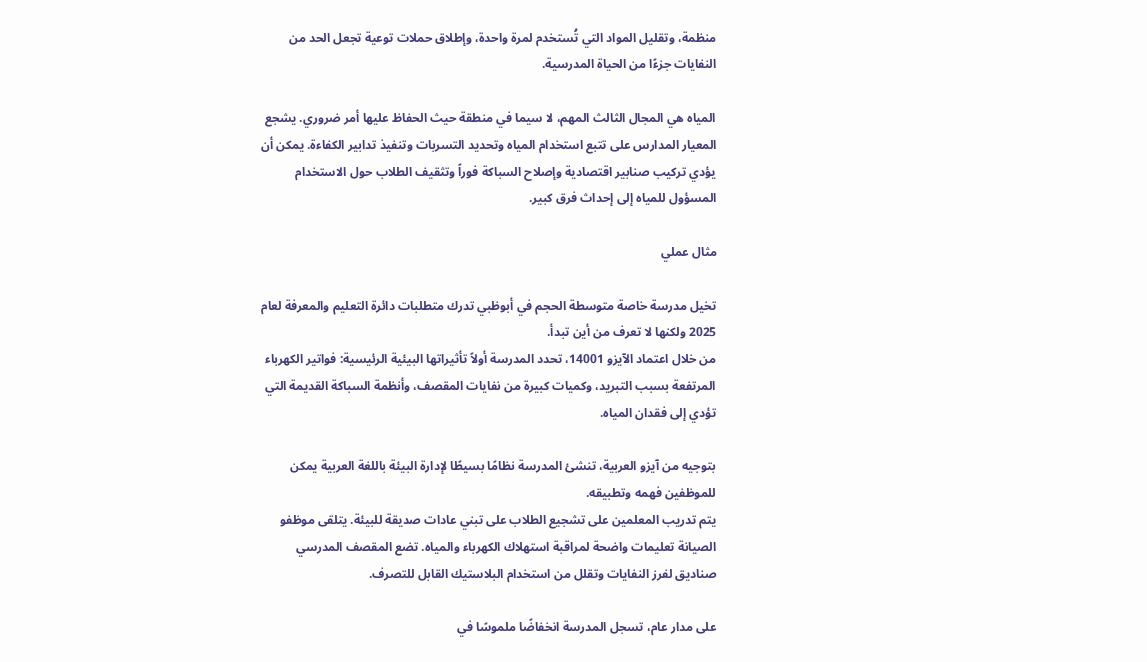منظمة، وتقليل المواد التي تُستخدم لمرة واحدة، وإطلاق حملات توعية تجعل الحد من النفايات جزءًا من الحياة المدرسية.

المياه هي المجال الثالث المهم، لا سيما في منطقة حيث الحفاظ عليها أمر ضروري. يشجع المعيار المدارس على تتبع استخدام المياه وتحديد التسربات وتنفيذ تدابير الكفاءة. يمكن أن يؤدي تركيب صنابير اقتصادية وإصلاح السباكة فوراً وتثقيف الطلاب حول الاستخدام المسؤول للمياه إلى إحداث فرق كبير.

مثال عملي

تخيل مدرسة خاصة متوسطة الحجم في أبوظبي تدرك متطلبات دائرة التعليم والمعرفة لعام 2025 ولكنها لا تعرف من أين تبدأ.
من خلال اعتماد الآيزو 14001، تحدد المدرسة أولاً تأثيراتها البيئية الرئيسية: فواتير الكهرباء المرتفعة بسبب التبريد، وكميات كبيرة من نفايات المقصف، وأنظمة السباكة القديمة التي تؤدي إلى فقدان المياه.

بتوجيه من آيزو العربية، تنشئ المدرسة نظامًا بسيطًا لإدارة البيئة باللغة العربية يمكن للموظفين فهمه وتطبيقه.
يتم تدريب المعلمين على تشجيع الطلاب على تبني عادات صديقة للبيئة. يتلقى موظفو الصيانة تعليمات واضحة لمراقبة استهلاك الكهرباء والمياه. تضع المقصف المدرسي صناديق لفرز النفايات وتقلل من استخدام البلاستيك القابل للتصرف.

على مدار عام، تسجل المدرسة انخفاضًا ملموسًا في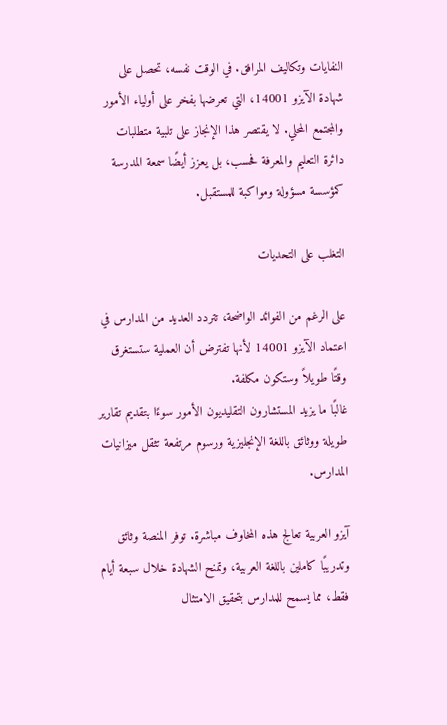النفايات وتكاليف المرافق. في الوقت نفسه، تحصل على شهادة الآيزو 14001، التي تعرضها بفخر على أولياء الأمور والمجتمع المحلي. لا يقتصر هذا الإنجاز على تلبية متطلبات دائرة التعليم والمعرفة فحسب، بل يعزز أيضًا سمعة المدرسة كمؤسسة مسؤولة ومواكبة للمستقبل.

التغلب على التحديات

على الرغم من الفوائد الواضحة، تتردد العديد من المدارس في اعتماد الآيزو 14001 لأنها تفترض أن العملية ستستغرق وقتًا طويلاً وستكون مكلفة.
غالبًا ما يزيد المستشارون التقليديون الأمور سوءًا بتقديم تقارير طويلة ووثائق باللغة الإنجليزية ورسوم مرتفعة تثقل ميزانيات المدارس.

آيزو العربية تعالج هذه المخاوف مباشرة. توفر المنصة وثائق وتدريبًا كاملين باللغة العربية، وتمنح الشهادة خلال سبعة أيام فقط، مما يسمح للمدارس بتحقيق الامتثال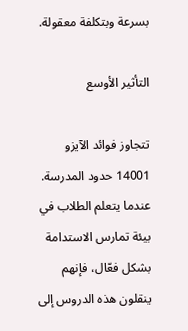بسرعة وبتكلفة معقولة.

التأثير الأوسع

تتجاوز فوائد الآيزو 14001 حدود المدرسة. عندما يتعلم الطلاب في بيئة تمارس الاستدامة بشكل فعّال، فإنهم ينقلون هذه الدروس إلى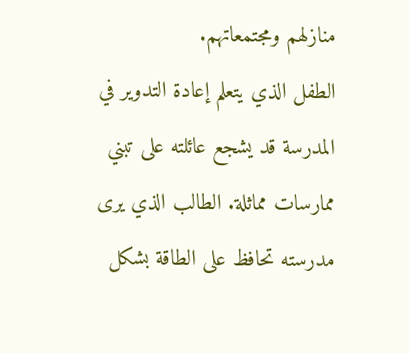منازلهم ومجتمعاتهم.
الطفل الذي يتعلم إعادة التدوير في المدرسة قد يشجع عائلته على تبني ممارسات مماثلة. الطالب الذي يرى مدرسته تحافظ على الطاقة بشكل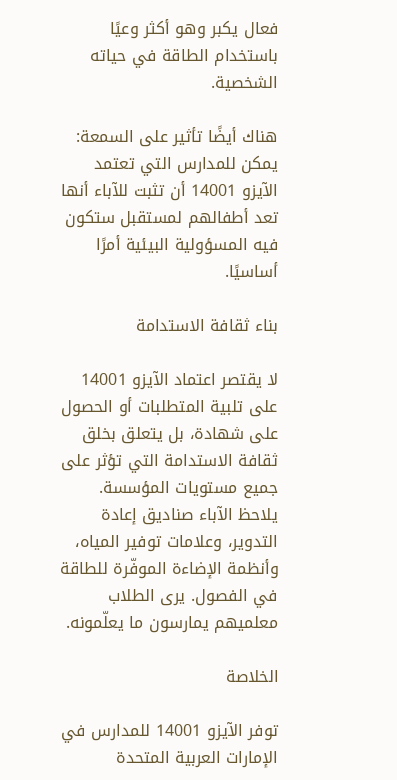فعال يكبر وهو أكثر وعيًا باستخدام الطاقة في حياته الشخصية.

هناك أيضًا تأثير على السمعة: يمكن للمدارس التي تعتمد الآيزو 14001 أن تثبت للآباء أنها تعد أطفالهم لمستقبل ستكون فيه المسؤولية البيئية أمرًا أساسيًا.

بناء ثقافة الاستدامة

لا يقتصر اعتماد الآيزو 14001 على تلبية المتطلبات أو الحصول على شهادة، بل يتعلق بخلق ثقافة الاستدامة التي تؤثر على جميع مستويات المؤسسة.
يلاحظ الآباء صناديق إعادة التدوير، وعلامات توفير المياه، وأنظمة الإضاءة الموفّرة للطاقة في الفصول. يرى الطلاب معلميهم يمارسون ما يعلّمونه.

الخلاصة

توفر الآيزو 14001 للمدارس في الإمارات العربية المتحدة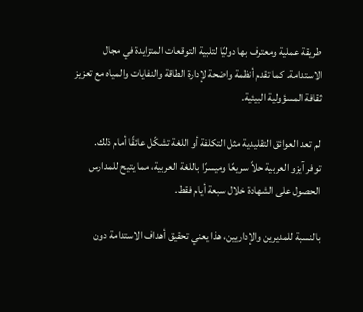طريقة عملية ومعترف بها دوليًا لتلبية التوقعات المتزايدة في مجال الاستدامة. كما تقدم أنظمة واضحة لإدارة الطاقة والنفايات والمياه مع تعزيز ثقافة المسؤولية البيئية.

لم تعد العوائق التقليدية مثل التكلفة أو اللغة تشكّل عائقًا أمام ذلك.
توفر آيزو العربية حلاً سريعًا وميسرًا باللغة العربية، مما يتيح للمدارس الحصول على الشهادة خلال سبعة أيام فقط.

بالنسبة للمديرين والإداريين، هذا يعني تحقيق أهداف الاستدامة دون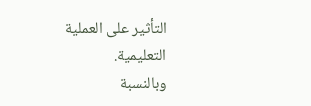التأثير على العملية التعليمية.
وبالنسبة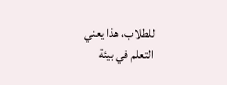للطلاب، هذا يعني التعلم في بيئة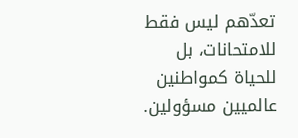تعدّهم ليس فقط للامتحانات، بل للحياة كمواطنين عالميين مسؤولين.